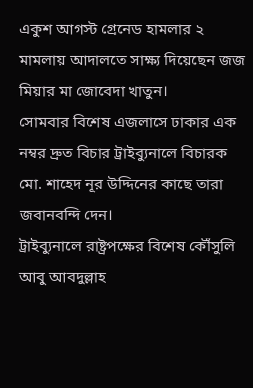একুশ আগস্ট গ্রেনেড হামলার ২ মামলায় আদালতে সাক্ষ্য দিয়েছেন জজ মিয়ার মা জোবেদা খাতুন।
সোমবার বিশেষ এজলাসে ঢাকার এক নম্বর দ্রুত বিচার ট্রাইব্যুনালে বিচারক মো. শাহেদ নূর উদ্দিনের কাছে তারা জবানবন্দি দেন।
ট্রাইব্যুনালে রাষ্ট্রপক্ষের বিশেষ কৌঁসুলি আবু আবদুল্লাহ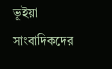ভূইয়া সাংবাদিকদের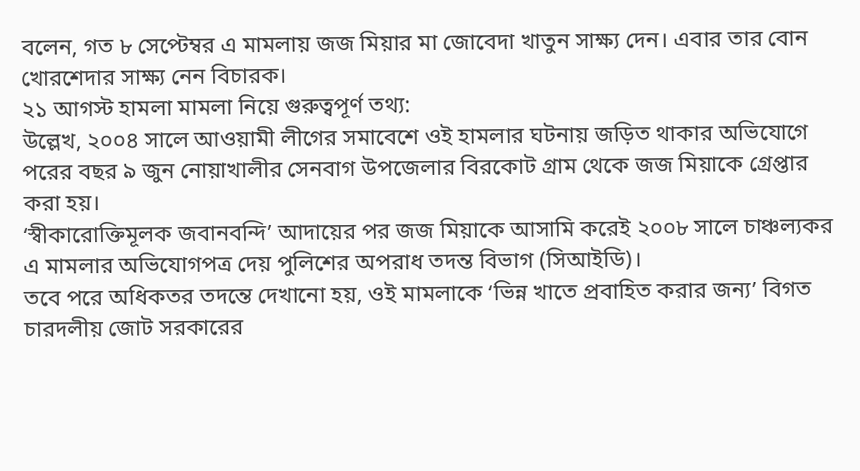বলেন, গত ৮ সেপ্টেম্বর এ মামলায় জজ মিয়ার মা জোবেদা খাতুন সাক্ষ্য দেন। এবার তার বোন খোরশেদার সাক্ষ্য নেন বিচারক।
২১ আগস্ট হামলা মামলা নিয়ে গুরুত্বপূর্ণ তথ্য:
উল্লেখ, ২০০৪ সালে আওয়ামী লীগের সমাবেশে ওই হামলার ঘটনায় জড়িত থাকার অভিযোগে পরের বছর ৯ জুন নোয়াখালীর সেনবাগ উপজেলার বিরকোট গ্রাম থেকে জজ মিয়াকে গ্রেপ্তার করা হয়।
‘স্বীকারোক্তিমূলক জবানবন্দি’ আদায়ের পর জজ মিয়াকে আসামি করেই ২০০৮ সালে চাঞ্চল্যকর এ মামলার অভিযোগপত্র দেয় পুলিশের অপরাধ তদন্ত বিভাগ (সিআইডি)।
তবে পরে অধিকতর তদন্তে দেখানো হয়, ওই মামলাকে ‘ভিন্ন খাতে প্রবাহিত করার জন্য’ বিগত চারদলীয় জোট সরকারের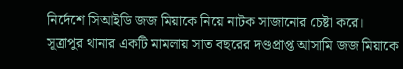নির্দেশে সিআইডি জজ মিয়াকে নিয়ে নাটক সাজানোর চেষ্টা করে।
সূত্রাপুর থানার একটি মামলায় সাত বছরের দণ্ডপ্রাপ্ত আসামি জজ মিয়াকে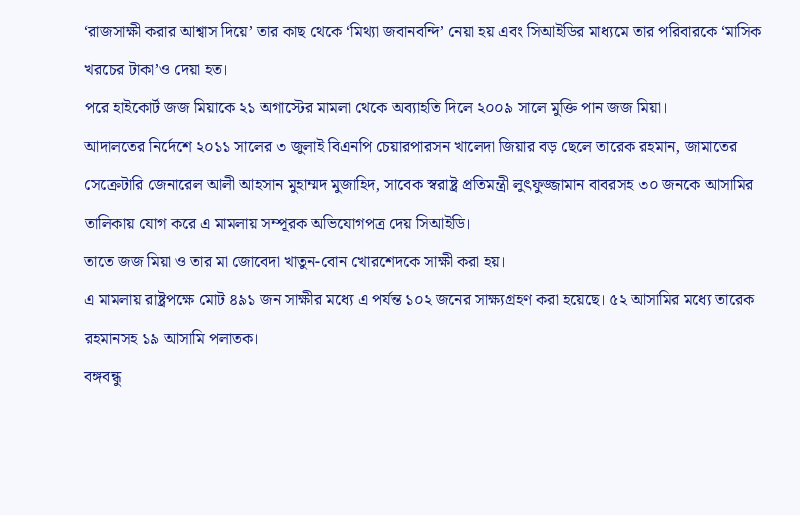‘রাজসাক্ষী করার আশ্বাস দিয়ে’ তার কাছ থেকে ‘মিথ্যা জবানবন্দি’ নেয়া হয় এবং সিআইডির মাধ্যমে তার পরিবারকে ‘মাসিক খরচের টাকা’ও দেয়া হত।
পরে হাইকোর্ট জজ মিয়াকে ২১ অগাস্টের মামলা থেকে অব্যাহতি দিলে ২০০৯ সালে মুক্তি পান জজ মিয়া।
আদালতের নির্দেশে ২০১১ সালের ৩ জুলাই বিএনপি চেয়ারপারসন খালেদা জিয়ার বড় ছেলে তারেক রহমান, জামাতের সেক্রেটারি জেনারেল আলী আহসান মুহাম্মদ মুজাহিদ, সাবেক স্বরাষ্ট্র প্রতিমন্ত্রী লুৎফুজ্জামান বাবরসহ ৩০ জনকে আসামির তালিকায় যোগ করে এ মামলায় সম্পূরক অভিযোগপত্র দেয় সিআইডি।
তাতে জজ মিয়া ও তার মা জোবেদা খাতুন-বোন খোরশেদকে সাক্ষী করা হয়।
এ মামলায় রাষ্ট্রপক্ষে মোট ৪৯১ জন সাক্ষীর মধ্যে এ পর্যন্ত ১০২ জনের সাক্ষ্যগ্রহণ করা হয়েছে। ৫২ আসামির মধ্যে তারেক রহমানসহ ১৯ আসামি পলাতক।
বঙ্গবন্ধু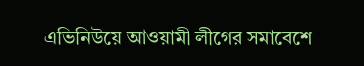এভিনিউয়ে আওয়ামী লীগের সমাবেশে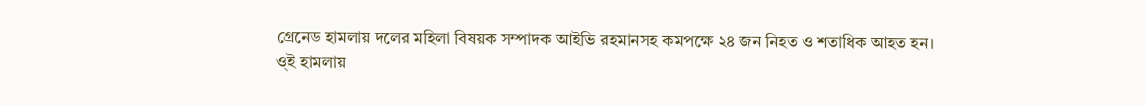গ্রেনেড হামলায় দলের মহিলা বিষয়ক সম্পাদক আইভি রহমানসহ কমপক্ষে ২৪ জন নিহত ও শতাধিক আহত হন।
ও্ই হামলায়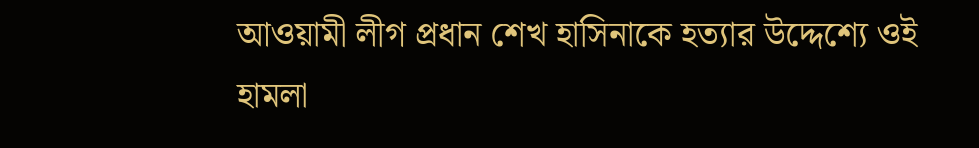আওয়ামী লীগ প্রধান শেখ হাসিনাকে হত্যার উদ্দেশ্যে ওই হামলা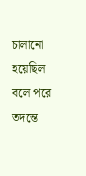চালানো হয়েছিল বলে পরে তদন্তে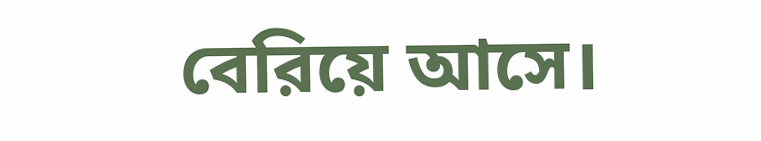বেরিয়ে আসে।